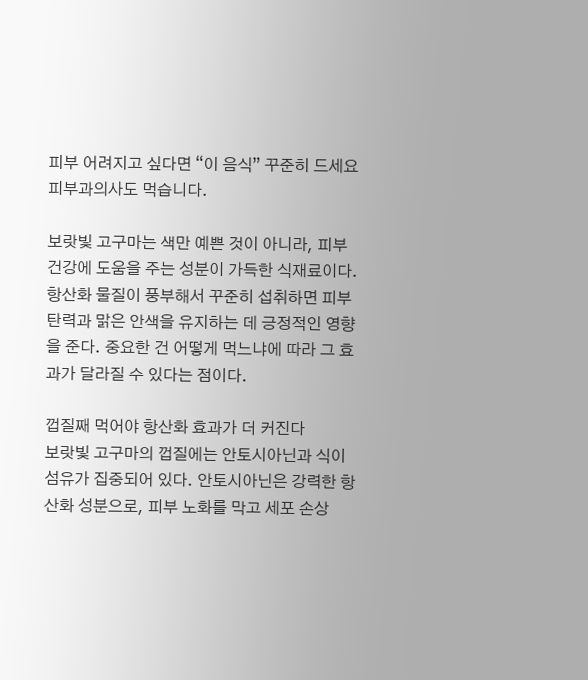피부 어려지고 싶다면 “이 음식” 꾸준히 드세요 피부과의사도 먹습니다.

보랏빛 고구마는 색만 예쁜 것이 아니라, 피부 건강에 도움을 주는 성분이 가득한 식재료이다. 항산화 물질이 풍부해서 꾸준히 섭취하면 피부 탄력과 맑은 안색을 유지하는 데 긍정적인 영향을 준다. 중요한 건 어떻게 먹느냐에 따라 그 효과가 달라질 수 있다는 점이다.

껍질째 먹어야 항산화 효과가 더 커진다
보랏빛 고구마의 껍질에는 안토시아닌과 식이섬유가 집중되어 있다. 안토시아닌은 강력한 항산화 성분으로, 피부 노화를 막고 세포 손상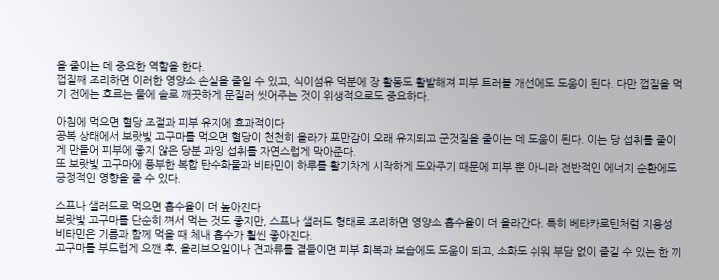을 줄이는 데 중요한 역할을 한다.
껍질째 조리하면 이러한 영양소 손실을 줄일 수 있고, 식이섬유 덕분에 장 활동도 활발해져 피부 트러블 개선에도 도움이 된다. 다만 껍질을 먹기 전에는 흐르는 물에 솔로 깨끗하게 문질러 씻어주는 것이 위생적으로도 중요하다.

아침에 먹으면 혈당 조절과 피부 유지에 효과적이다
공복 상태에서 보랏빛 고구마를 먹으면 혈당이 천천히 올라가 포만감이 오래 유지되고 군것질을 줄이는 데 도움이 된다. 이는 당 섭취를 줄이게 만들어 피부에 좋지 않은 당분 과잉 섭취를 자연스럽게 막아준다.
또 보랏빛 고구마에 풍부한 복합 탄수화물과 비타민이 하루를 활기차게 시작하게 도와주기 때문에 피부 뿐 아니라 전반적인 에너지 순환에도 긍정적인 영향을 줄 수 있다.

스프나 샐러드로 먹으면 흡수율이 더 높아진다
보랏빛 고구마를 단순히 쪄서 먹는 것도 좋지만, 스프나 샐러드 형태로 조리하면 영양소 흡수율이 더 올라간다. 특히 베타카로틴처럼 지용성 비타민은 기름과 함께 먹을 때 체내 흡수가 훨씬 좋아진다.
고구마를 부드럽게 으깬 후, 올리브오일이나 견과류를 곁들이면 피부 회복과 보습에도 도움이 되고, 소화도 쉬워 부담 없이 즐길 수 있는 한 끼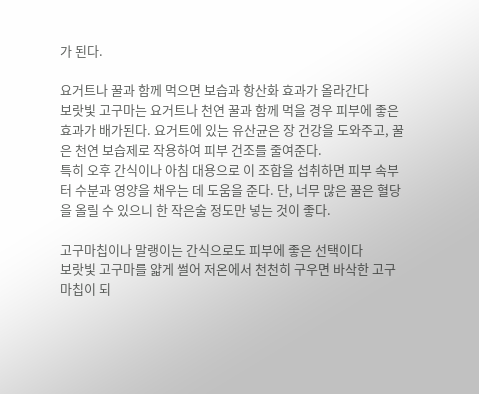가 된다.

요거트나 꿀과 함께 먹으면 보습과 항산화 효과가 올라간다
보랏빛 고구마는 요거트나 천연 꿀과 함께 먹을 경우 피부에 좋은 효과가 배가된다. 요거트에 있는 유산균은 장 건강을 도와주고, 꿀은 천연 보습제로 작용하여 피부 건조를 줄여준다.
특히 오후 간식이나 아침 대용으로 이 조합을 섭취하면 피부 속부터 수분과 영양을 채우는 데 도움을 준다. 단, 너무 많은 꿀은 혈당을 올릴 수 있으니 한 작은술 정도만 넣는 것이 좋다.

고구마칩이나 말랭이는 간식으로도 피부에 좋은 선택이다
보랏빛 고구마를 얇게 썰어 저온에서 천천히 구우면 바삭한 고구마칩이 되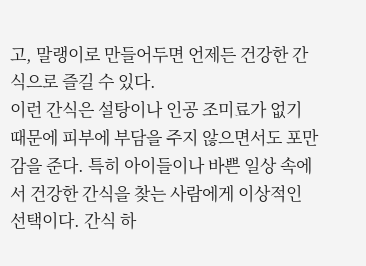고, 말랭이로 만들어두면 언제든 건강한 간식으로 즐길 수 있다.
이런 간식은 설탕이나 인공 조미료가 없기 때문에 피부에 부담을 주지 않으면서도 포만감을 준다. 특히 아이들이나 바쁜 일상 속에서 건강한 간식을 찾는 사람에게 이상적인 선택이다. 간식 하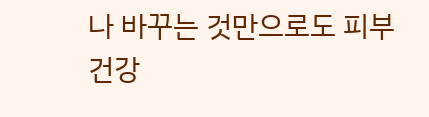나 바꾸는 것만으로도 피부 건강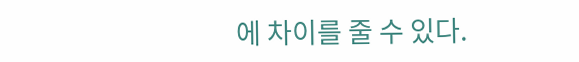에 차이를 줄 수 있다.